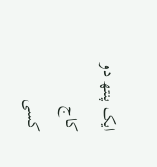ایک پنتھ دو کاج
کسی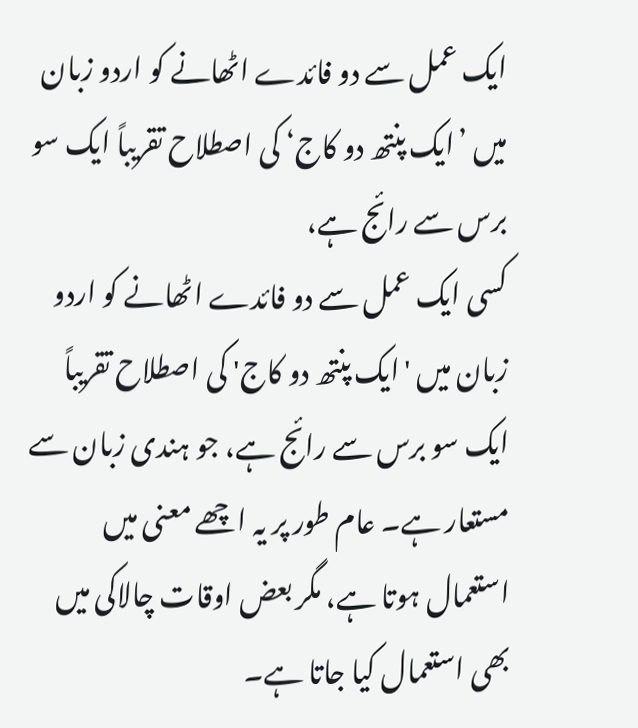ایک عمل سے دو فائدے اٹھانے کو اردو زبان میں ’ایک پنتھ دو کاج‘ کی اصطلاح تقریباً ایک سو برس سے رائج ہے،
کسی ایک عمل سے دو فائدے اٹھانے کو اردو زبان میں 'ایک پنتھ دو کاج' کی اصطلاح تقریباً ایک سو برس سے رائج ہے، جو ہندی زبان سے مستعار ہے۔ عام طور پر یہ اچھے معنی میں استعمال ہوتا ہے، مگر بعض اوقات چالاکی میں بھی استعمال کیا جاتا ہے۔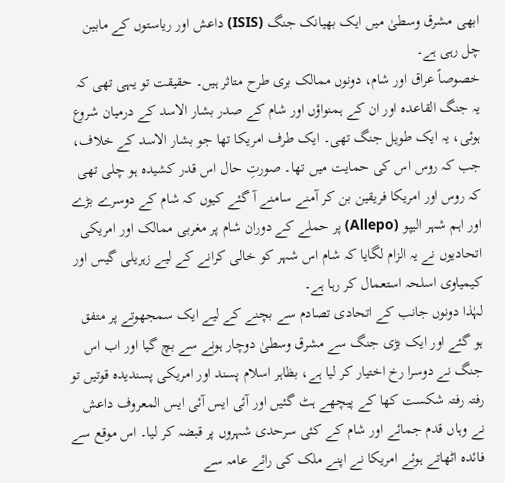ابھی مشرق وسطیٰ میں ایک بھیانک جنگ (ISIS) داعش اور ریاستوں کے مابین چل رہی ہے۔
خصوصاً عراق اور شام، دونوں ممالک بری طرح متاثر ہیں۔ حقیقت تو یہی تھی کہ یہ جنگ القاعدہ اور ان کے ہمنواؤں اور شام کے صدر بشار الاسد کے درمیان شروع ہوئی، یہ ایک طویل جنگ تھی۔ ایک طرف امریکا تھا جو بشار الاسد کے خلاف، جب کہ روس اس کی حمایت میں تھا۔ صورتِ حال اس قدر کشیدہ ہو چلی تھی کہ روس اور امریکا فریقین بن کر آمنے سامنے آ گئے کیوں کہ شام کے دوسرے بڑے اور اہم شہر الیپو (Allepo) پر حملے کے دوران شام پر مغربی ممالک اور امریکی اتحادیوں نے یہ الزام لگایا کہ شام اس شہر کو خالی کرانے کے لیے زہریلی گیس اور کیمیاوی اسلحہ استعمال کر رہا ہے۔
لہٰذا دونوں جانب کے اتحادی تصادم سے بچنے کے لیے ایک سمجھوتے پر متفق ہو گئے اور ایک بڑی جنگ سے مشرق وسطیٰ دوچار ہونے سے بچ گیا اور اب اس جنگ نے دوسرا رخ اختیار کر لیا ہے، بظاہر اسلام پسند اور امریکی پسندیدہ قوتیں تو رفتہ رفتہ شکست کھا کے پیچھے ہٹ گئیں اور آئی ایس آئی ایس المعروف داعش نے وہاں قدم جمائے اور شام کے کئی سرحدی شہروں پر قبضہ کر لیا۔ اس موقع سے فائدہ اٹھاتے ہوئے امریکا نے اپنے ملک کی رائے عامہ سے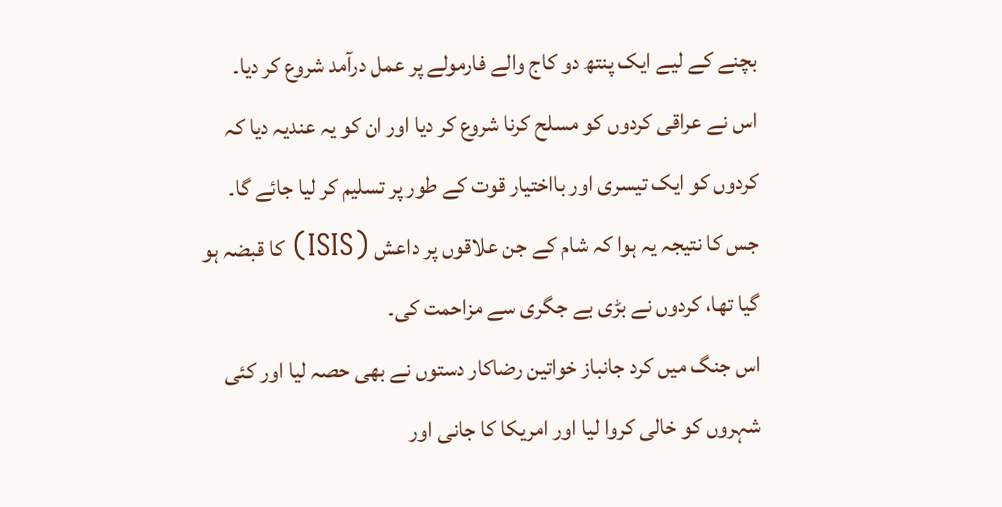بچنے کے لیے ایک پنتھ دو کاج والے فارمولے پر عمل درآمد شروع کر دیا۔
اس نے عراقی کردوں کو مسلح کرنا شروع کر دیا اور ان کو یہ عندیہ دیا کہ کردوں کو ایک تیسری اور بااختیار قوت کے طور پر تسلیم کر لیا جائے گا۔ جس کا نتیجہ یہ ہوا کہ شام کے جن علاقوں پر داعش (ISIS) کا قبضہ ہو گیا تھا، کردوں نے بڑی بے جگری سے مزاحمت کی۔
اس جنگ میں کرد جانباز خواتین رضاکار دستوں نے بھی حصہ لیا اور کئی شہروں کو خالی کروا لیا اور امریکا کا جانی اور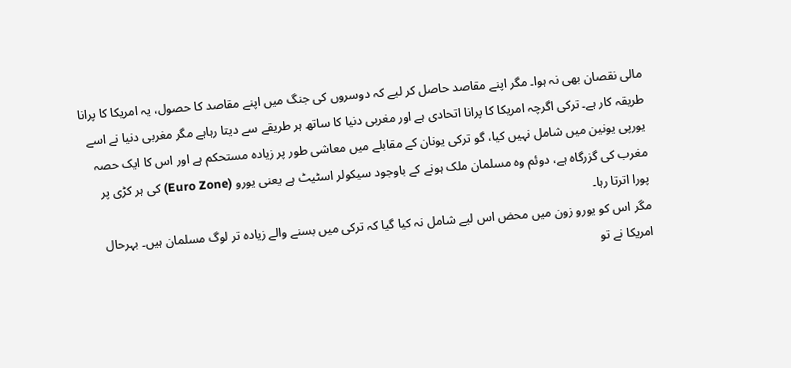مالی نقصان بھی نہ ہوا۔ مگر اپنے مقاصد حاصل کر لیے کہ دوسروں کی جنگ میں اپنے مقاصد کا حصول، یہ امریکا کا پرانا طریقہ کار ہے۔ ترکی اگرچہ امریکا کا پرانا اتحادی ہے اور مغربی دنیا کا ساتھ ہر طریقے سے دیتا رہاہے مگر مغربی دنیا نے اسے یورپی یونین میں شامل نہیں کیا، گو ترکی یونان کے مقابلے میں معاشی طور پر زیادہ مستحکم ہے اور اس کا ایک حصہ مغرب کی گزرگاہ ہے، دوئم وہ مسلمان ملک ہونے کے باوجود سیکولر اسٹیٹ ہے یعنی یورو (Euro Zone) کی ہر کڑی پر پورا اترتا رہا۔
مگر اس کو یورو زون میں محض اس لیے شامل نہ کیا گیا کہ ترکی میں بسنے والے زیادہ تر لوگ مسلمان ہیں۔ بہرحال امریکا نے تو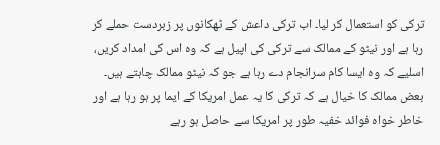ترکی کو استعمال کر لیا۔ اب ترکی داعش کے ٹھکانوں پر زبردست حملے کر رہا ہے اور نیٹو کے ممالک سے ترکی کی اپیل ہے کہ وہ اس کی امداد کریں، اسلیے کہ وہ ایسا کام سرانجام دے رہا ہے جو کہ نیٹو ممالک چاہتے ہیں۔
بعض ممالک کا خیال ہے کہ ترکی کا یہ عمل امریکا کے ایما پر ہو رہا ہے اور خاطر خواہ فوائد خفیہ طور پر امریکا سے حاصل ہو رہے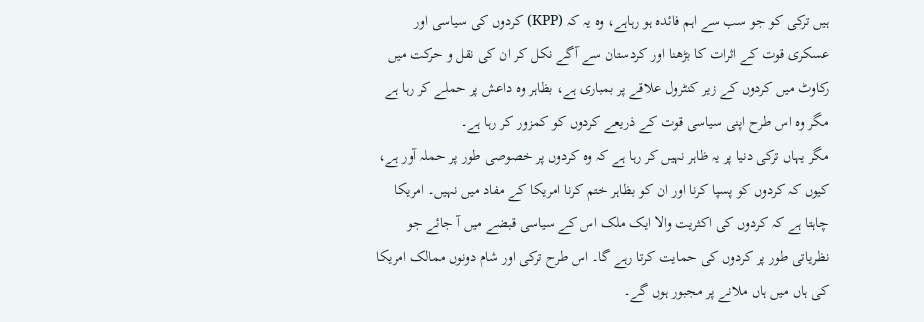ہیں ترکی کو جو سب سے اہم فائدہ ہو رہاہے، وہ یہ کہ (KPP) کردوں کی سیاسی اور عسکری قوت کے اثرات کا بڑھنا اور کردستان سے آگے نکل کر ان کی نقل و حرکت میں رکاوٹ میں کردوں کے زیر کنٹرول علاقے پر بمباری ہے، بظاہر وہ داعش پر حملے کر رہا ہے مگر وہ اس طرح اپنی سیاسی قوت کے ذریعے کردوں کو کمزور کر رہا ہے۔
مگر یہاں ترکی دنیا پر یہ ظاہر نہیں کر رہا ہے کہ وہ کردوں پر خصوصی طور پر حملہ آور ہے، کیوں کہ کردوں کو پسپا کرنا اور ان کو بظاہر ختم کرنا امریکا کے مفاد میں نہیں۔ امریکا چاہتا ہے کہ کردوں کی اکثریت والا ایک ملک اس کے سیاسی قبضے میں آ جائے جو نظریاتی طور پر کردوں کی حمایت کرتا رہے گا۔ اس طرح ترکی اور شام دونوں ممالک امریکا کی ہاں میں ہاں ملانے پر مجبور ہوں گے۔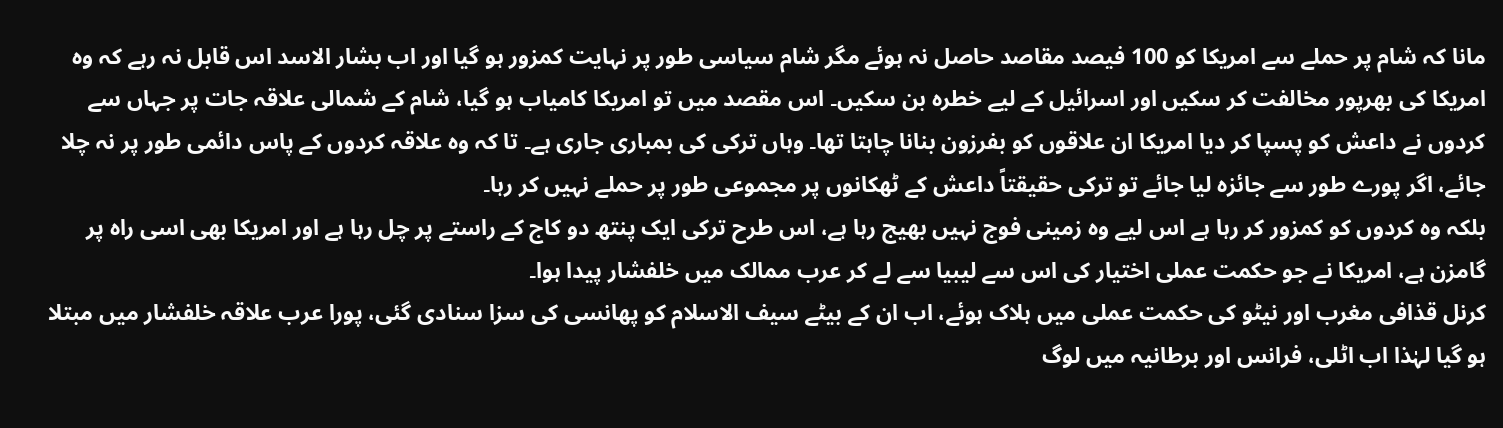مانا کہ شام پر حملے سے امریکا کو 100 فیصد مقاصد حاصل نہ ہوئے مگر شام سیاسی طور پر نہایت کمزور ہو گیا اور اب بشار الاسد اس قابل نہ رہے کہ وہ امریکا کی بھرپور مخالفت کر سکیں اور اسرائیل کے لیے خطرہ بن سکیں۔ اس مقصد میں تو امریکا کامیاب ہو گیا، شام کے شمالی علاقہ جات پر جہاں سے کردوں نے داعش کو پسپا کر دیا امریکا ان علاقوں کو بفرزون بنانا چاہتا تھا۔ وہاں ترکی کی بمباری جاری ہے۔ تا کہ وہ علاقہ کردوں کے پاس دائمی طور پر نہ چلا جائے، اگر پورے طور سے جائزہ لیا جائے تو ترکی حقیقتاً داعش کے ٹھکانوں پر مجموعی طور پر حملے نہیں کر رہا۔
بلکہ وہ کردوں کو کمزور کر رہا ہے اس لیے وہ زمینی فوج نہیں بھیج رہا ہے، اس طرح ترکی ایک پنتھ دو کاج کے راستے پر چل رہا ہے اور امریکا بھی اسی راہ پر گامزن ہے، امریکا نے جو حکمت عملی اختیار کی اس سے لیبیا سے لے کر عرب ممالک میں خلفشار پیدا ہوا۔
کرنل قذافی مغرب اور نیٹو کی حکمت عملی میں ہلاک ہوئے، اب ان کے بیٹے سیف الاسلام کو پھانسی کی سزا سنادی گئی، پورا عرب علاقہ خلفشار میں مبتلا ہو گیا لہٰذا اب اٹلی، فرانس اور برطانیہ میں لوگ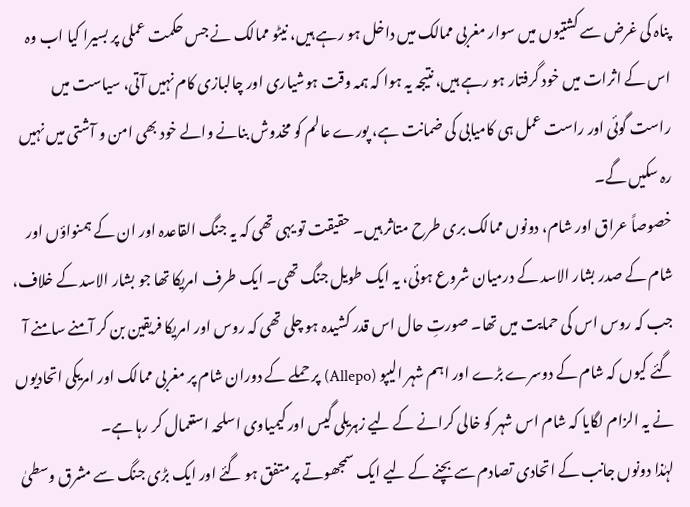پناہ کی غرض سے کشتیوں میں سوار مغربی ممالک میں داخل ہو رہے ہیں، نیٹو ممالک نے جس حکمت عملی پر بسیرا کیا اب وہ اس کے اثرات میں خود گرفتار ہو رہے ہیں، نتیجہ یہ ہوا کہ ہمہ وقت ہوشیاری اور چالبازی کام نہیں آتی، سیاست میں راست گوئی اور راست عمل ہی کامیابی کی ضمانت ہے، پورے عالم کو مخدوش بنانے والے خود بھی امن و آشتی میں نہیں رہ سکیں گے۔
خصوصاً عراق اور شام، دونوں ممالک بری طرح متاثر ہیں۔ حقیقت تو یہی تھی کہ یہ جنگ القاعدہ اور ان کے ہمنواؤں اور شام کے صدر بشار الاسد کے درمیان شروع ہوئی، یہ ایک طویل جنگ تھی۔ ایک طرف امریکا تھا جو بشار الاسد کے خلاف، جب کہ روس اس کی حمایت میں تھا۔ صورتِ حال اس قدر کشیدہ ہو چلی تھی کہ روس اور امریکا فریقین بن کر آمنے سامنے آ گئے کیوں کہ شام کے دوسرے بڑے اور اہم شہر الیپو (Allepo) پر حملے کے دوران شام پر مغربی ممالک اور امریکی اتحادیوں نے یہ الزام لگایا کہ شام اس شہر کو خالی کرانے کے لیے زہریلی گیس اور کیمیاوی اسلحہ استعمال کر رہا ہے۔
لہٰذا دونوں جانب کے اتحادی تصادم سے بچنے کے لیے ایک سمجھوتے پر متفق ہو گئے اور ایک بڑی جنگ سے مشرق وسطیٰ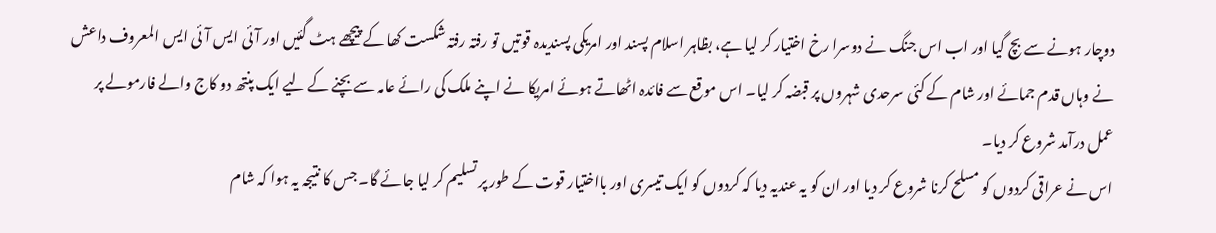دوچار ہونے سے بچ گیا اور اب اس جنگ نے دوسرا رخ اختیار کر لیا ہے، بظاہر اسلام پسند اور امریکی پسندیدہ قوتیں تو رفتہ رفتہ شکست کھا کے پیچھے ہٹ گئیں اور آئی ایس آئی ایس المعروف داعش نے وہاں قدم جمائے اور شام کے کئی سرحدی شہروں پر قبضہ کر لیا۔ اس موقع سے فائدہ اٹھاتے ہوئے امریکا نے اپنے ملک کی رائے عامہ سے بچنے کے لیے ایک پنتھ دو کاج والے فارمولے پر عمل درآمد شروع کر دیا۔
اس نے عراقی کردوں کو مسلح کرنا شروع کر دیا اور ان کو یہ عندیہ دیا کہ کردوں کو ایک تیسری اور بااختیار قوت کے طور پر تسلیم کر لیا جائے گا۔ جس کا نتیجہ یہ ہوا کہ شام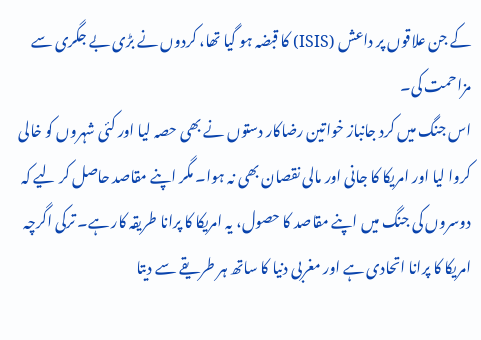کے جن علاقوں پر داعش (ISIS) کا قبضہ ہو گیا تھا، کردوں نے بڑی بے جگری سے مزاحمت کی۔
اس جنگ میں کرد جانباز خواتین رضاکار دستوں نے بھی حصہ لیا اور کئی شہروں کو خالی کروا لیا اور امریکا کا جانی اور مالی نقصان بھی نہ ہوا۔ مگر اپنے مقاصد حاصل کر لیے کہ دوسروں کی جنگ میں اپنے مقاصد کا حصول، یہ امریکا کا پرانا طریقہ کار ہے۔ ترکی اگرچہ امریکا کا پرانا اتحادی ہے اور مغربی دنیا کا ساتھ ہر طریقے سے دیتا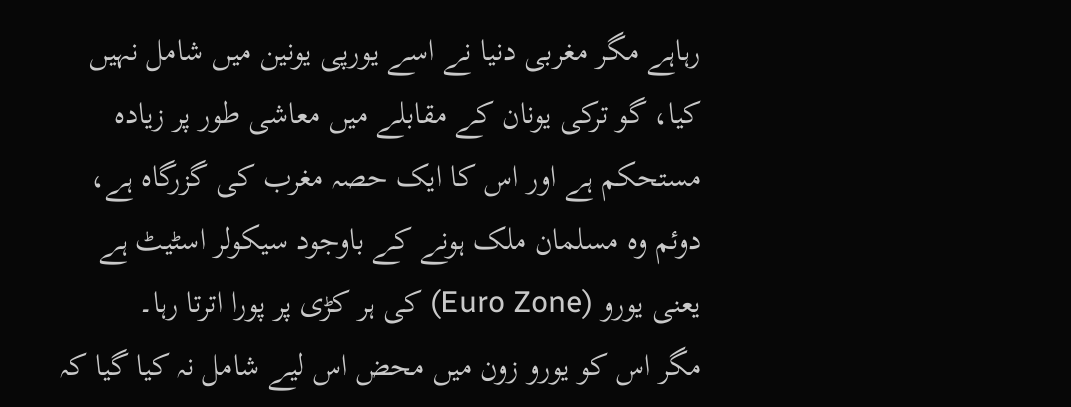رہاہے مگر مغربی دنیا نے اسے یورپی یونین میں شامل نہیں کیا، گو ترکی یونان کے مقابلے میں معاشی طور پر زیادہ مستحکم ہے اور اس کا ایک حصہ مغرب کی گزرگاہ ہے، دوئم وہ مسلمان ملک ہونے کے باوجود سیکولر اسٹیٹ ہے یعنی یورو (Euro Zone) کی ہر کڑی پر پورا اترتا رہا۔
مگر اس کو یورو زون میں محض اس لیے شامل نہ کیا گیا کہ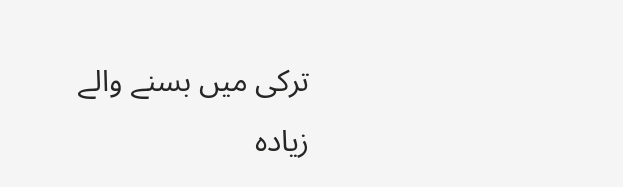ترکی میں بسنے والے زیادہ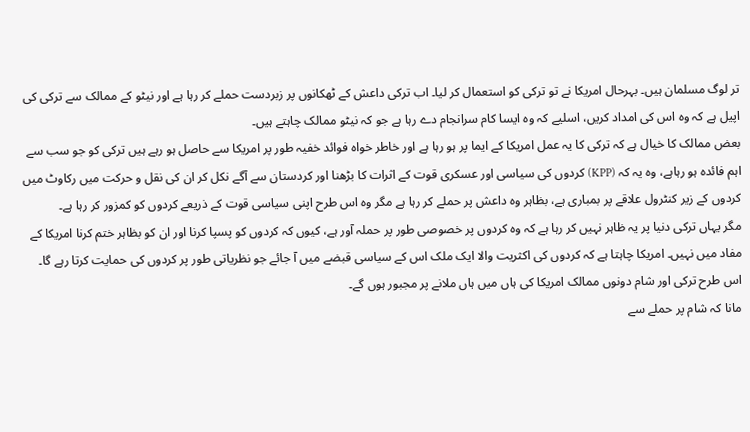تر لوگ مسلمان ہیں۔ بہرحال امریکا نے تو ترکی کو استعمال کر لیا۔ اب ترکی داعش کے ٹھکانوں پر زبردست حملے کر رہا ہے اور نیٹو کے ممالک سے ترکی کی اپیل ہے کہ وہ اس کی امداد کریں، اسلیے کہ وہ ایسا کام سرانجام دے رہا ہے جو کہ نیٹو ممالک چاہتے ہیں۔
بعض ممالک کا خیال ہے کہ ترکی کا یہ عمل امریکا کے ایما پر ہو رہا ہے اور خاطر خواہ فوائد خفیہ طور پر امریکا سے حاصل ہو رہے ہیں ترکی کو جو سب سے اہم فائدہ ہو رہاہے، وہ یہ کہ (KPP) کردوں کی سیاسی اور عسکری قوت کے اثرات کا بڑھنا اور کردستان سے آگے نکل کر ان کی نقل و حرکت میں رکاوٹ میں کردوں کے زیر کنٹرول علاقے پر بمباری ہے، بظاہر وہ داعش پر حملے کر رہا ہے مگر وہ اس طرح اپنی سیاسی قوت کے ذریعے کردوں کو کمزور کر رہا ہے۔
مگر یہاں ترکی دنیا پر یہ ظاہر نہیں کر رہا ہے کہ وہ کردوں پر خصوصی طور پر حملہ آور ہے، کیوں کہ کردوں کو پسپا کرنا اور ان کو بظاہر ختم کرنا امریکا کے مفاد میں نہیں۔ امریکا چاہتا ہے کہ کردوں کی اکثریت والا ایک ملک اس کے سیاسی قبضے میں آ جائے جو نظریاتی طور پر کردوں کی حمایت کرتا رہے گا۔ اس طرح ترکی اور شام دونوں ممالک امریکا کی ہاں میں ہاں ملانے پر مجبور ہوں گے۔
مانا کہ شام پر حملے سے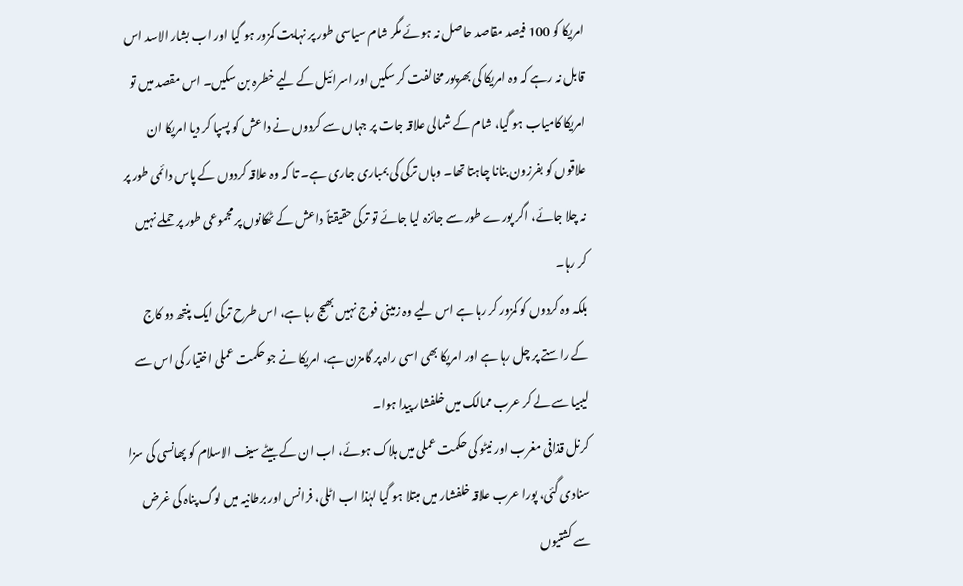امریکا کو 100 فیصد مقاصد حاصل نہ ہوئے مگر شام سیاسی طور پر نہایت کمزور ہو گیا اور اب بشار الاسد اس قابل نہ رہے کہ وہ امریکا کی بھرپور مخالفت کر سکیں اور اسرائیل کے لیے خطرہ بن سکیں۔ اس مقصد میں تو امریکا کامیاب ہو گیا، شام کے شمالی علاقہ جات پر جہاں سے کردوں نے داعش کو پسپا کر دیا امریکا ان علاقوں کو بفرزون بنانا چاہتا تھا۔ وہاں ترکی کی بمباری جاری ہے۔ تا کہ وہ علاقہ کردوں کے پاس دائمی طور پر نہ چلا جائے، اگر پورے طور سے جائزہ لیا جائے تو ترکی حقیقتاً داعش کے ٹھکانوں پر مجموعی طور پر حملے نہیں کر رہا۔
بلکہ وہ کردوں کو کمزور کر رہا ہے اس لیے وہ زمینی فوج نہیں بھیج رہا ہے، اس طرح ترکی ایک پنتھ دو کاج کے راستے پر چل رہا ہے اور امریکا بھی اسی راہ پر گامزن ہے، امریکا نے جو حکمت عملی اختیار کی اس سے لیبیا سے لے کر عرب ممالک میں خلفشار پیدا ہوا۔
کرنل قذافی مغرب اور نیٹو کی حکمت عملی میں ہلاک ہوئے، اب ان کے بیٹے سیف الاسلام کو پھانسی کی سزا سنادی گئی، پورا عرب علاقہ خلفشار میں مبتلا ہو گیا لہٰذا اب اٹلی، فرانس اور برطانیہ میں لوگ پناہ کی غرض سے کشتیوں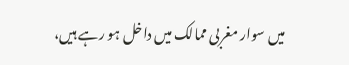میں سوار مغربی ممالک میں داخل ہو رہے ہیں،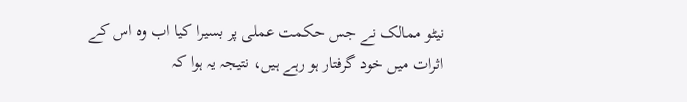نیٹو ممالک نے جس حکمت عملی پر بسیرا کیا اب وہ اس کے اثرات میں خود گرفتار ہو رہے ہیں، نتیجہ یہ ہوا کہ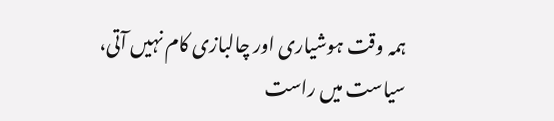ہمہ وقت ہوشیاری اور چالبازی کام نہیں آتی، سیاست میں راست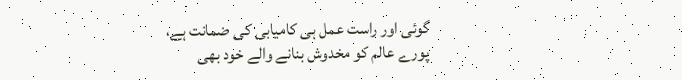گوئی اور راست عمل ہی کامیابی کی ضمانت ہے، پورے عالم کو مخدوش بنانے والے خود بھی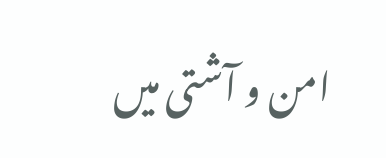امن و آشتی میں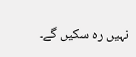نہیں رہ سکیں گے۔